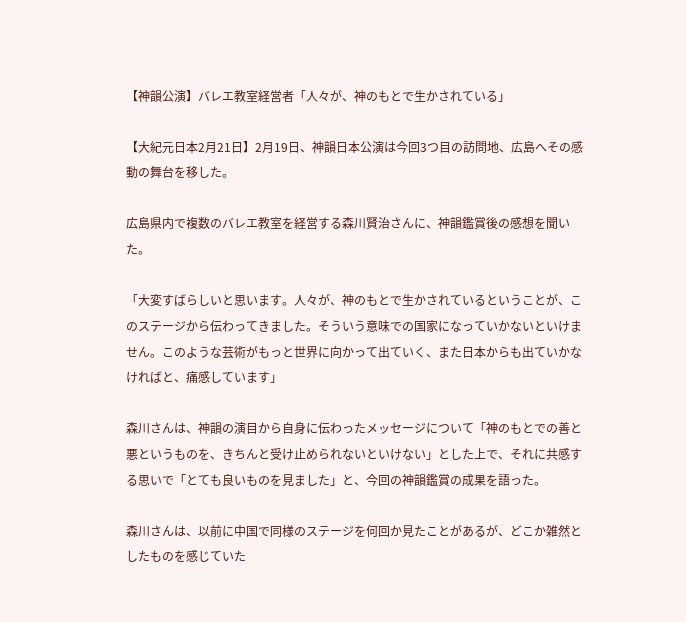【神韻公演】バレエ教室経営者「人々が、神のもとで生かされている」

【大紀元日本2月21日】2月19日、神韻日本公演は今回3つ目の訪問地、広島へその感動の舞台を移した。

広島県内で複数のバレエ教室を経営する森川賢治さんに、神韻鑑賞後の感想を聞いた。

「大変すばらしいと思います。人々が、神のもとで生かされているということが、このステージから伝わってきました。そういう意味での国家になっていかないといけません。このような芸術がもっと世界に向かって出ていく、また日本からも出ていかなければと、痛感しています」

森川さんは、神韻の演目から自身に伝わったメッセージについて「神のもとでの善と悪というものを、きちんと受け止められないといけない」とした上で、それに共感する思いで「とても良いものを見ました」と、今回の神韻鑑賞の成果を語った。

森川さんは、以前に中国で同様のステージを何回か見たことがあるが、どこか雑然としたものを感じていた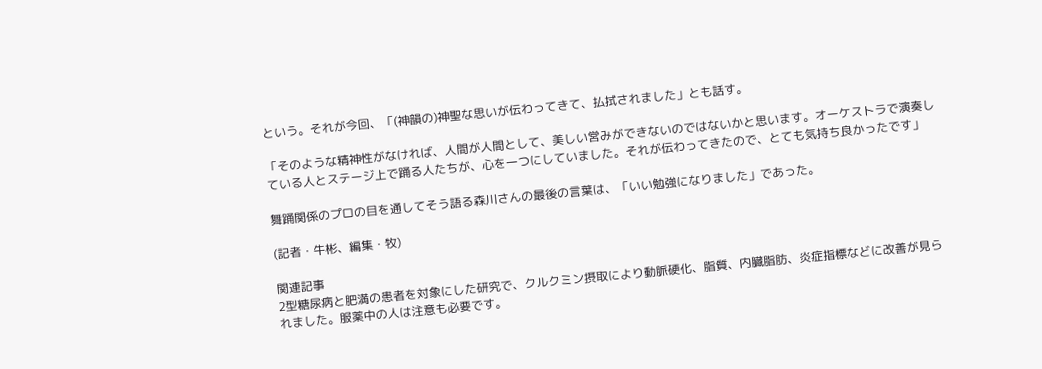という。それが今回、「(神韻の)神聖な思いが伝わってきて、払拭されました」とも話す。

「そのような精神性がなければ、人間が人間として、美しい営みができないのではないかと思います。オーケストラで演奏している人とステージ上で踊る人たちが、心を一つにしていました。それが伝わってきたので、とても気持ち良かったです」

舞踊関係のプロの目を通してそう語る森川さんの最後の言葉は、「いい勉強になりました」であった。

(記者・牛彬、編集・牧)

関連記事
2型糖尿病と肥満の患者を対象にした研究で、クルクミン摂取により動脈硬化、脂質、内臓脂肪、炎症指標などに改善が見られました。服薬中の人は注意も必要です。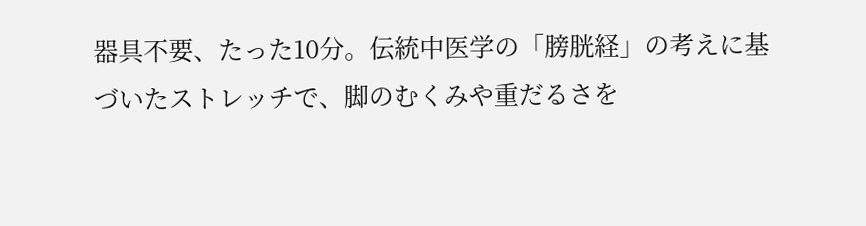器具不要、たった10分。伝統中医学の「膀胱経」の考えに基づいたストレッチで、脚のむくみや重だるさを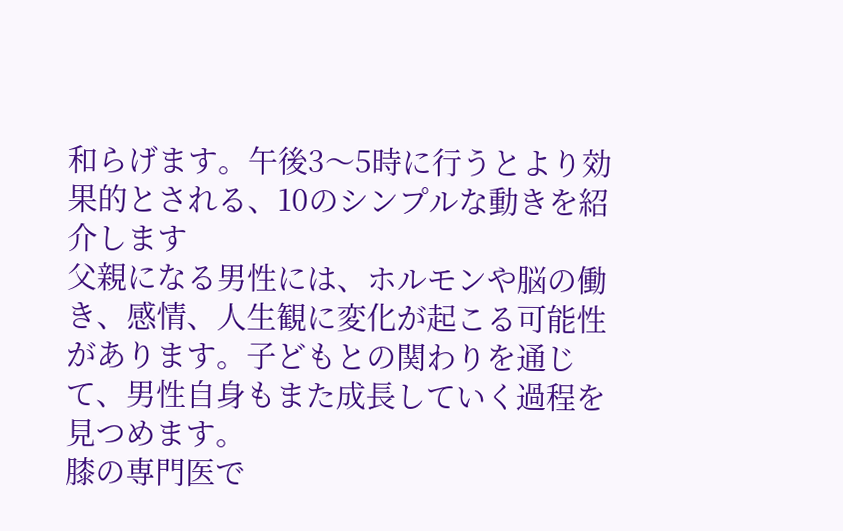和らげます。午後3〜5時に行うとより効果的とされる、10のシンプルな動きを紹介します
父親になる男性には、ホルモンや脳の働き、感情、人生観に変化が起こる可能性があります。子どもとの関わりを通じて、男性自身もまた成長していく過程を見つめます。
膝の専門医で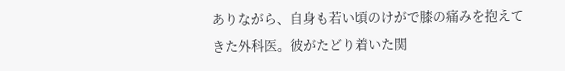ありながら、自身も若い頃のけがで膝の痛みを抱えてきた外科医。彼がたどり着いた関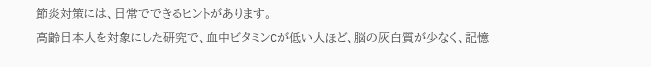節炎対策には、日常でできるヒントがあります。
高齢日本人を対象にした研究で、血中ビタミンCが低い人ほど、脳の灰白質が少なく、記憶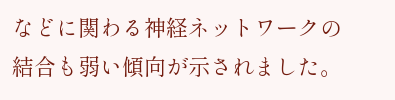などに関わる神経ネットワークの結合も弱い傾向が示されました。